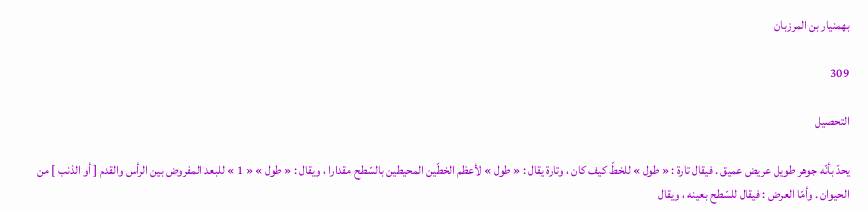بهمنيار بن المرزبان

309

التحصيل

يحدّ بأنّه جوهر طويل عريض عميق . فيقال تارة : « طول » للخطّ كيف كان ، وتارة يقال : « طول » لأعظم الخطّين المحيطين بالسّطح مقدارا ، ويقال : « طول » « 1 » للبعد المفروض بين الرأس والقدم [ أو الذنب ] من الحيوان . وأمّا العرض : فيقال للسّطح بعينه ، ويقال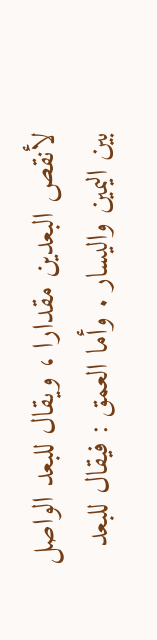لأنقص البعدين مقدارا ، ويقال للبعد الواصل بين اليمين واليسار . وأما العمق : فيقال للبعد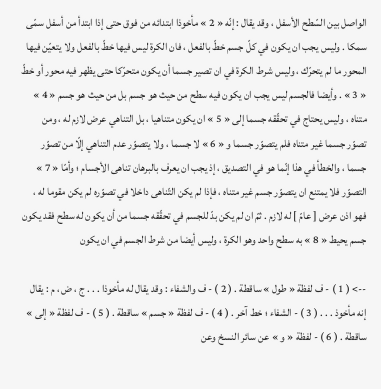الواصل بين السّطح الأسفل ، وقد يقال : إنّه « 2 » مأخوذا ابتدائه من فوق حتى إذا ابتدأ من أسفل سمّى سمكا . وليس يجب ان يكون في كلّ جسم خطّ بالفعل ، فان الكرة ليس فيها خطّ بالفعل ولا يتعيّن فيها المحور ما لم يتحرّك ، وليس شرط الكرة في ان تصير جسما أن يكون متحرّكا حتى يظهر فيه محور أو خطّ « 3 » . وأيضا فالجسم ليس يجب ان يكون فيه سطح من حيث هو جسم بل من حيث هو جسم « 4 » متناه ، وليس يحتاج في تحقّقه جسما إلى « 5 » ان يكون متناهيا ، بل التناهي عرض لازم له ، ومن تصوّر جسما غير متناه فلم يتصوّر جسما و « 6 » لا جسما ، ولا يتصوّر عدم التناهي إلّا من تصوّر جسما ، والخطأ في هذا إنّما هو في التصديق ، إذ يجب ان يعرف بالبرهان تناهى الأجسام ؛ وأمّا « 7 » التصوّر فلا يمتنع ان يتصوّر جسم غير متناه ، فإذا لم يكن التّناهى داخلا في تصوّره لم يكن مقوما له ، فهو اذن عرض [ عامّ ] له لازم . ثمّ ان لم يكن بدّ للجسم في تحقّقه جسما من أن يكون له سطح فقد يكون جسم يحيط « 8 » به سطح واحد وهو الكرة ، وليس أيضا من شرط الجسم في ان يكون

--> ( 1 ) - ف لفظة « طول » ساقطة . ( 2 ) - ف والشفاء : وقد يقال له مأخوذا . . . ج ، ض ، م : يقال إنه مأخوذ . . . ( 3 ) - الشفاء ؛ خط آخر . ( 4 ) - ف لفظة « جسم » ساقطة . ( 5 ) - ف لفظة « إلى » ساقطة . ( 6 ) - لفظة « و » عن سائر النسخ وعن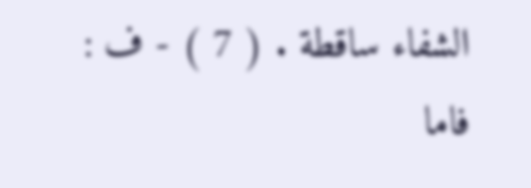الشفاء ساقطة . ( 7 ) - ف : فاما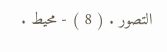التصور . ( 8 ) - محيط .